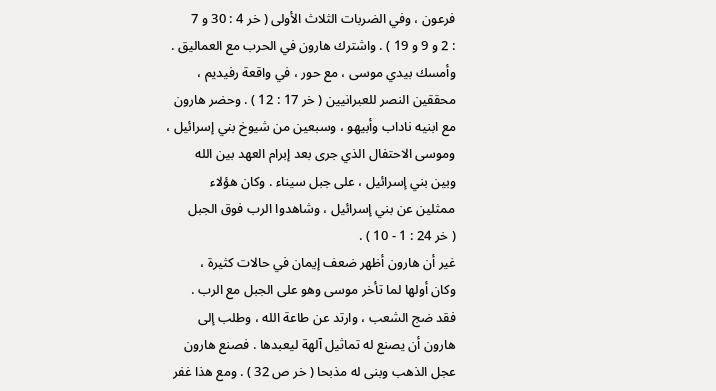فرعون ، وفي الضربات الثلاث الأولى ( خر 4 : 30 و 7
: 2 و 9 و 19 ) . واشترك هارون في الحرب مع العماليق .
وأمسك بيدي موسى ، مع حور ، في واقعة رفيديم ،
محققين النصر للعبرانيين ( خر 17 : 12 ) . وحضر هارون
مع ابنيه ناداب وأبيهو ، وسبعين من شيوخ بني إسرائيل ،
وموسى الاحتفال الذي جرى بعد إبرام العهد بين الله
وبين بني إسرائيل ، على جبل سيناء . وكان هؤلاء
ممثلين عن بني إسرائيل ، وشاهدوا الرب فوق الجبل
( خر 24 : 1 - 10 ) .
غير أن هارون أظهر ضعف إيمان في حالات كثيرة ،
وكان أولها لما تأخر موسى وهو على الجبل مع الرب .
فقد ضج الشعب ، وارتد عن طاعة الله ، وطلب إلى
هارون أن يصنع له تماثيل آلهة ليعبدها . فصنع هارون
عجل الذهب وبنى له مذبحا ( خر ص 32 ) . ومع هذا غفر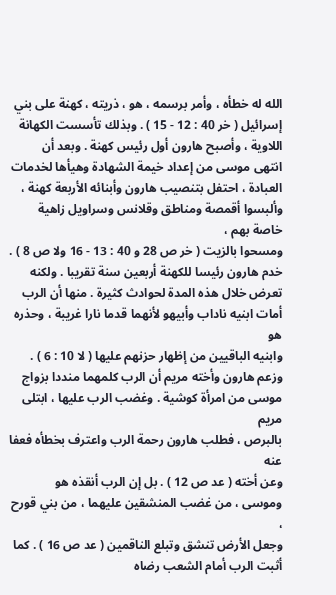الله له خطأه ، وأمر برسمه ، هو ، ذريته ، كهنة على بني
إسرائيل ( خر 40 : 12 - 15 ) . وبذلك تأسست الكهانة
اللاوية ، وأصبح هارون أول رئيس كهنة . وبعد أن
انتهى موسى من إعداد خيمة الشهادة وهيأها لخدمات
العبادة ، احتفل بتنصيب هارون وأبنائه الأربعة كهنة ،
وألبسوا أقمصة ومناطق وقلانس وسراويل زاهية خاصة بهم ،
ومسحوا بالزيت ( خر ص 28 و 40 : 13 - 16 ولا ص 8 ) .
خدم هارون رئيسا للكهنة أربعين سنة تقريبا . ولكنه
تعرض خلال هذه المدة لحوادث كثيرة . منها أن الرب
أمات ابنيه ناداب وأبيهو لأنهما قدما نارا غريبة ، وحذره هو
وابنيه الباقيين من إظهار حزنهم عليها ( لا 10 : 6 ) .
وزعم هارون وأخته مريم أن الرب كلمهما منددا بزواج
موسى من امرأة كوشية . وغضب الرب عليها ، ابتلى مريم
بالبرص ، فطلب هارون رحمة الرب واعترف بخطأه فعفا عنه
وعن أخته ( عد ص 12 ) . بل إن الرب أنقذه هو
وموسى ، من غضب المنشقين عليهما ، من بني قورح ،
وجعل الأرض تنشق وتبلع الناقمين ( عد ص 16 ) . كما
أثبت الرب أمام الشعب رضاه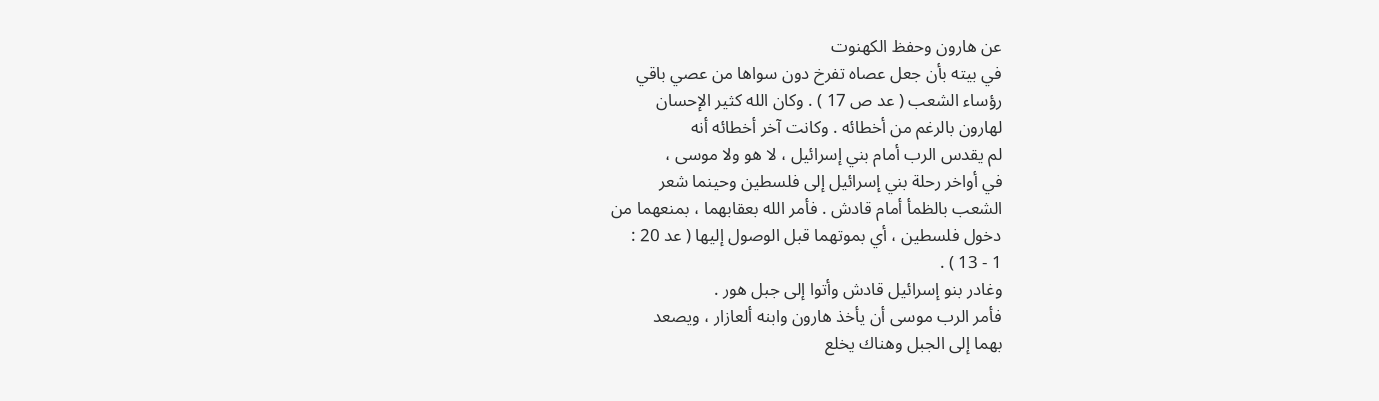عن هارون وحفظ الكهنوت
في بيته بأن جعل عصاه تفرخ دون سواها من عصي باقي
رؤساء الشعب ( عد ص 17 ) . وكان الله كثير الإحسان
لهارون بالرغم من أخطائه . وكانت آخر أخطائه أنه
لم يقدس الرب أمام بني إسرائيل ، لا هو ولا موسى ،
في أواخر رحلة بني إسرائيل إلى فلسطين وحينما شعر
الشعب بالظمأ أمام قادش . فأمر الله بعقابهما ، بمنعهما من
دخول فلسطين ، أي بموتهما قبل الوصول إليها ( عد 20 :
1 - 13 ) .
وغادر بنو إسرائيل قادش وأتوا إلى جبل هور .
فأمر الرب موسى أن يأخذ هارون وابنه ألعازار ، ويصعد
بهما إلى الجبل وهناك يخلع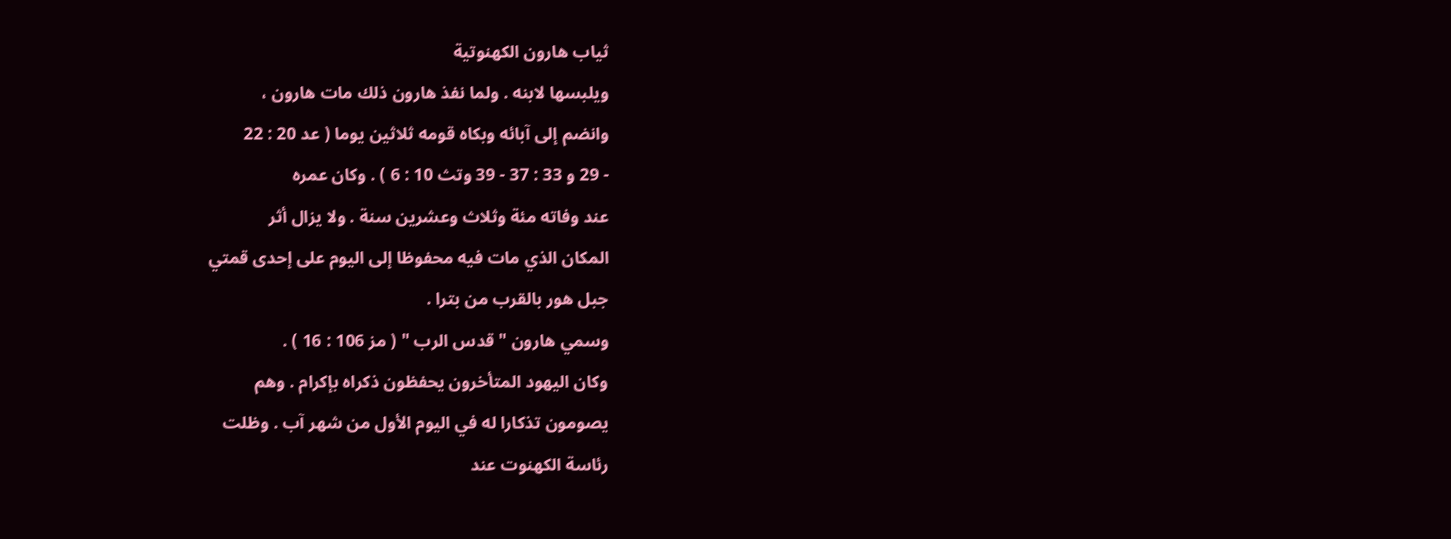ثياب هارون الكهنوتية
ويلبسها لابنه . ولما نفذ هارون ذلك مات هارون ،
وانضم إلى آبائه وبكاه قومه ثلاثين يوما ( عد 20 : 22
- 29 و 33 : 37 - 39 وتث 10 : 6 ) . وكان عمره
عند وفاته مئة وثلاث وعشرين سنة . ولا يزال أثر
المكان الذي مات فيه محفوظا إلى اليوم على إحدى قمتي
جبل هور بالقرب من بترا .
وسمي هارون " قدس الرب " ( مز 106 : 16 ) .
وكان اليهود المتأخرون يحفظون ذكراه بإكرام . وهم
يصومون تذكارا له في اليوم الأول من شهر آب . وظلت
رئاسة الكهنوت عند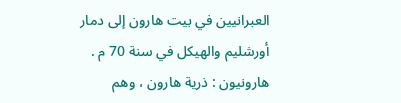العبرانيين في بيت هارون إلى دمار
أورشليم والهيكل في سنة 70 م .
هارونيون : ذرية هارون ، وهم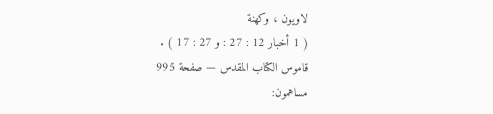لاويون ، وكهنة
( 1 أخبار 12 : 27 : و 27 : 17 ) .
قاموس الكتاب المقدس — صفحة 995
مساهمون: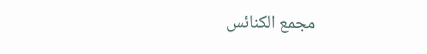مجمع الكنائس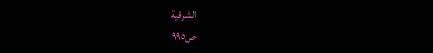الشرقية
ص٩٩٥